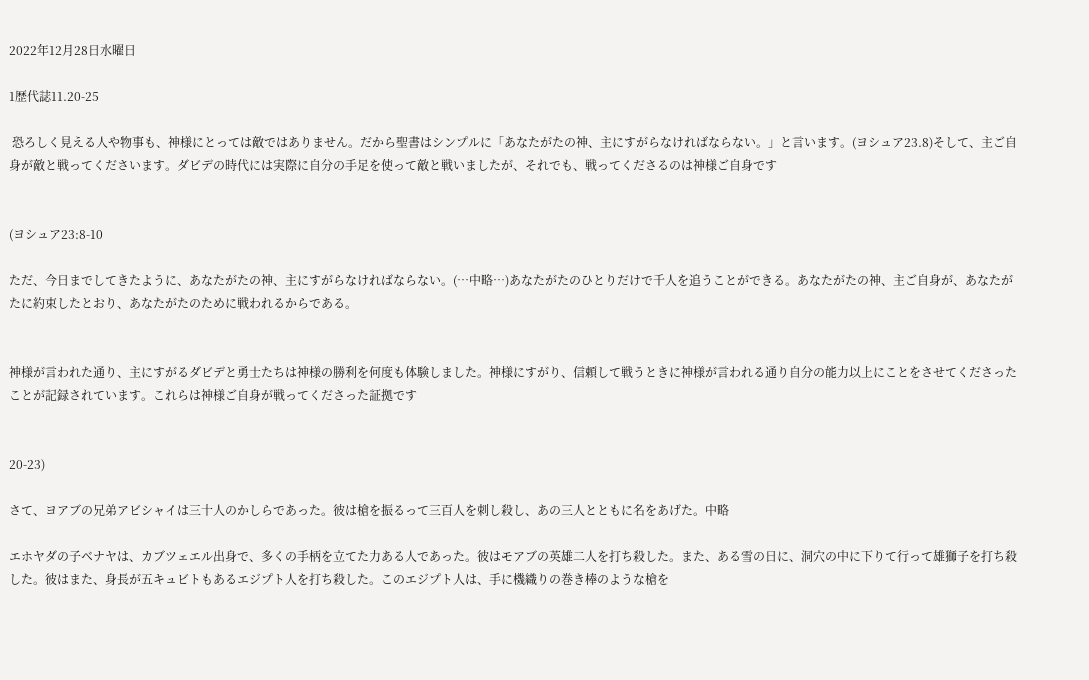2022年12月28日水曜日

1歴代誌11.20-25

 恐ろしく見える人や物事も、神様にとっては敵ではありません。だから聖書はシンプルに「あなたがたの神、主にすがらなければならない。」と言います。(ヨシュア23.8)そして、主ご自身が敵と戦ってくださいます。ダビデの時代には実際に自分の手足を使って敵と戦いましたが、それでも、戦ってくださるのは神様ご自身です


(ヨシュア23:8-10

ただ、今日までしてきたように、あなたがたの神、主にすがらなければならない。(…中略…)あなたがたのひとりだけで千人を追うことができる。あなたがたの神、主ご自身が、あなたがたに約束したとおり、あなたがたのために戦われるからである。


神様が言われた通り、主にすがるダビデと勇士たちは神様の勝利を何度も体験しました。神様にすがり、信頼して戦うときに神様が言われる通り自分の能力以上にことをさせてくださったことが記録されています。これらは神様ご自身が戦ってくださった証拠です


20-23)

さて、ヨアブの兄弟アビシャイは三十人のかしらであった。彼は槍を振るって三百人を刺し殺し、あの三人とともに名をあげた。中略

エホヤダの子ベナヤは、カブツェエル出身で、多くの手柄を立てた力ある人であった。彼はモアブの英雄二人を打ち殺した。また、ある雪の日に、洞穴の中に下りて行って雄獅子を打ち殺した。彼はまた、身長が五キュビトもあるエジプト人を打ち殺した。このエジプト人は、手に機織りの巻き棒のような槍を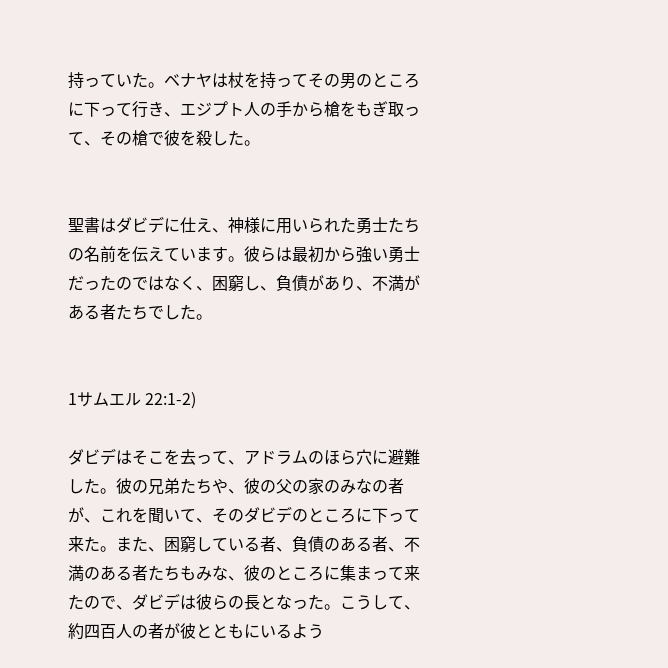持っていた。ベナヤは杖を持ってその男のところに下って行き、エジプト人の手から槍をもぎ取って、その槍で彼を殺した。


聖書はダビデに仕え、神様に用いられた勇士たちの名前を伝えています。彼らは最初から強い勇士だったのではなく、困窮し、負債があり、不満がある者たちでした。


1サムエル 22:1-2)

ダビデはそこを去って、アドラムのほら穴に避難した。彼の兄弟たちや、彼の父の家のみなの者が、これを聞いて、そのダビデのところに下って来た。また、困窮している者、負債のある者、不満のある者たちもみな、彼のところに集まって来たので、ダビデは彼らの長となった。こうして、約四百人の者が彼とともにいるよう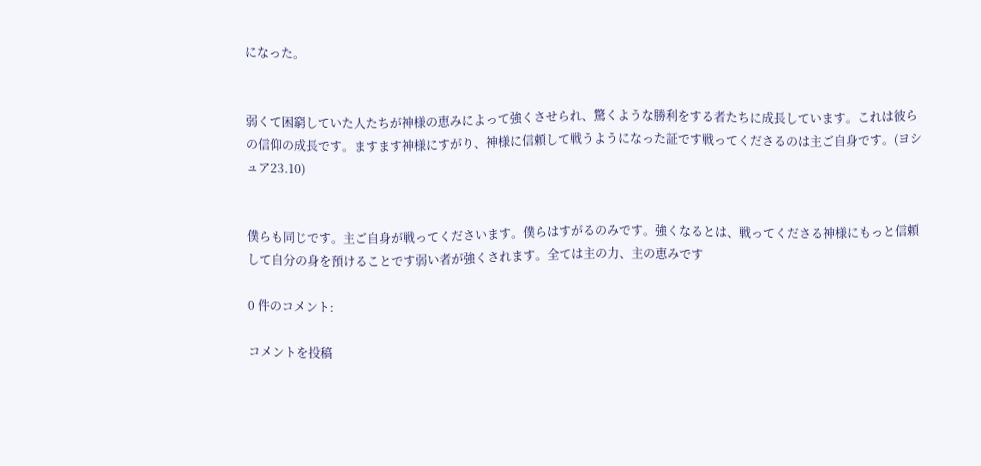になった。


弱くて困窮していた人たちが神様の恵みによって強くさせられ、驚くような勝利をする者たちに成長しています。これは彼らの信仰の成長です。ますます神様にすがり、神様に信頼して戦うようになった証です戦ってくださるのは主ご自身です。(ヨシュア23.10)


僕らも同じです。主ご自身が戦ってくださいます。僕らはすがるのみです。強くなるとは、戦ってくださる神様にもっと信頼して自分の身を預けることです弱い者が強くされます。全ては主の力、主の恵みです

0 件のコメント:

コメントを投稿